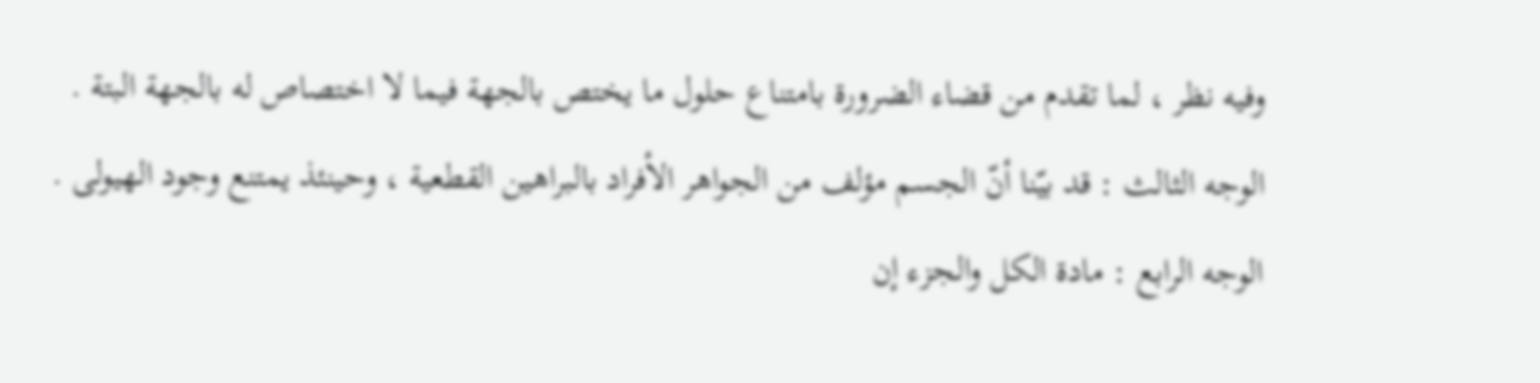وفيه نظر ، لما تقدم من قضاء الضرورة بامتناع حلول ما يختص بالجهة فيما لا اختصاص له بالجهة البتة .
الوجه الثالث : قد بيّنا أنّ الجسم مؤلف من الجواهر الأفراد بالبراهين القطعية ، وحينئذ يمتنع وجود الهيولى .
الوجه الرابع : مادة الكل والجزء إن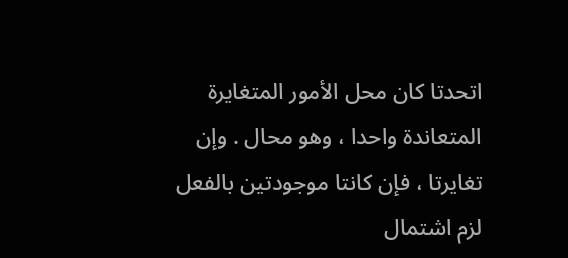اتحدتا كان محل الأمور المتغايرة المتعاندة واحدا ، وهو محال . وإن تغايرتا ، فإن كانتا موجودتين بالفعل لزم اشتمال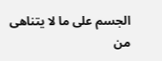الجسم على ما لا يتناهى من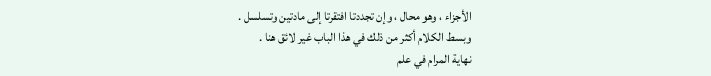الأجزاء ، وهو محال ، وإن تجددتا افتقرتا إلى مادتين وتسلسل .
وبسط الكلام أكثر من ذلك في هذا الباب غير لائق هنا .
نهاية المرام في علم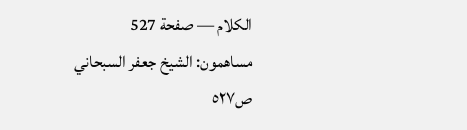الكلام — صفحة 527
مساهمون: الشيخ جعفر السبحاني
ص٥٢٧